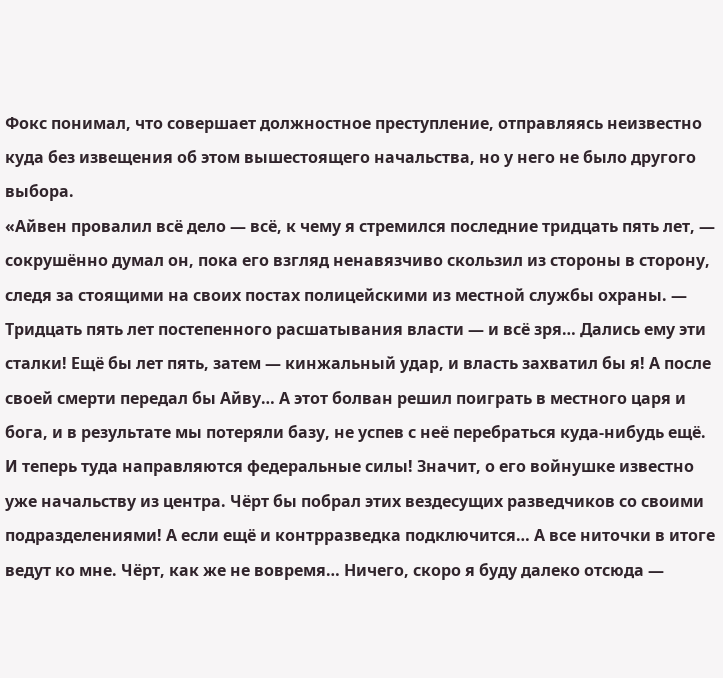Фокс понимал, что совершает должностное преступление, отправляясь неизвестно куда без извещения об этом вышестоящего начальства, но у него не было другого выбора.
«Айвен провалил всё дело — всё, к чему я стремился последние тридцать пять лет, — сокрушённо думал он, пока его взгляд ненавязчиво скользил из стороны в сторону, следя за стоящими на своих постах полицейскими из местной службы охраны. — Тридцать пять лет постепенного расшатывания власти — и всё зря… Дались ему эти сталки! Ещё бы лет пять, затем — кинжальный удар, и власть захватил бы я! А после своей смерти передал бы Айву… А этот болван решил поиграть в местного царя и бога, и в результате мы потеряли базу, не успев с неё перебраться куда-нибудь ещё. И теперь туда направляются федеральные силы! Значит, о его войнушке известно уже начальству из центра. Чёрт бы побрал этих вездесущих разведчиков со своими подразделениями! А если ещё и контрразведка подключится… А все ниточки в итоге ведут ко мне. Чёрт, как же не вовремя… Ничего, скоро я буду далеко отсюда —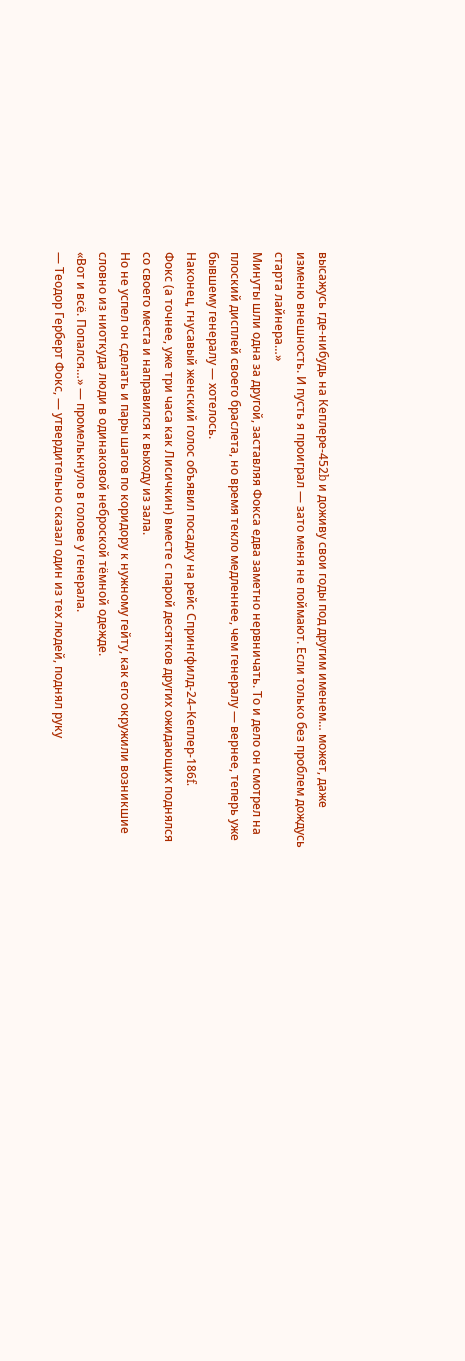высажусь где-нибудь на Кеплере-452b и доживу свои годы под другим именем… может, даже изменю внешность. И пусть я проиграл — зато меня не поймают. Если только без проблем дождусь старта лайнера…»
Минуты шли одна за другой, заставляя Фокса едва заметно нервничать. То и дело он смотрел на плоский дисплей своего браслета, но время текло медленнее, чем генералу — вернее, теперь уже бывшему генералу — хотелось.
Наконец, гнусавый женский голос объявил посадку на рейс Спрингфилд-24–Кеплер-186f.
Фокс (а точнее, уже три часа как Лисичкин) вместе с парой десятков других ожидающих поднялся со своего места и направился к выходу из зала.
Но не успел он сделать и пары шагов по коридору к нужному гейту, как его окружили возникшие словно из ниоткуда люди в одинаковой неброской тёмной одежде.
«Вот и всё. Попался…» — промелькнуло в голове у генерала.
— Теодор Герберт Фокс, — утвердительно сказал один из тех людей, поднял руку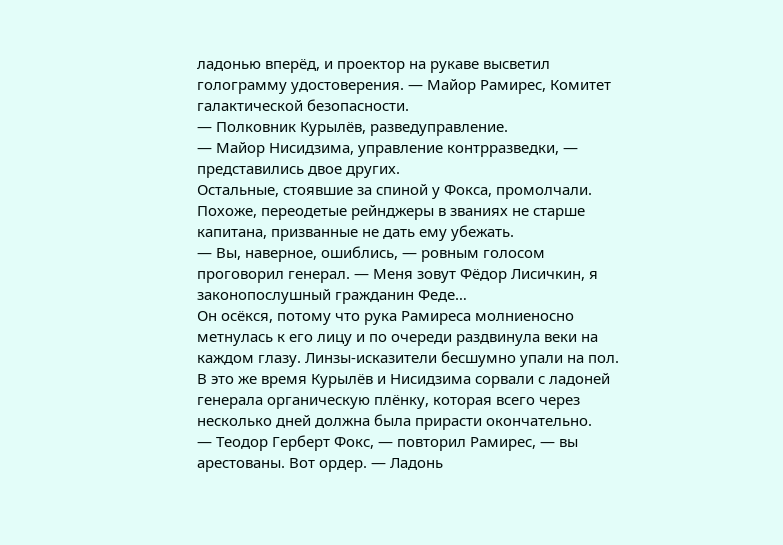ладонью вперёд, и проектор на рукаве высветил голограмму удостоверения. — Майор Рамирес, Комитет галактической безопасности.
— Полковник Курылёв, разведуправление.
— Майор Нисидзима, управление контрразведки, — представились двое других.
Остальные, стоявшие за спиной у Фокса, промолчали. Похоже, переодетые рейнджеры в званиях не старше капитана, призванные не дать ему убежать.
— Вы, наверное, ошиблись, — ровным голосом проговорил генерал. — Меня зовут Фёдор Лисичкин, я законопослушный гражданин Феде…
Он осёкся, потому что рука Рамиреса молниеносно метнулась к его лицу и по очереди раздвинула веки на каждом глазу. Линзы-исказители бесшумно упали на пол.
В это же время Курылёв и Нисидзима сорвали с ладоней генерала органическую плёнку, которая всего через несколько дней должна была прирасти окончательно.
— Теодор Герберт Фокс, — повторил Рамирес, — вы арестованы. Вот ордер. — Ладонь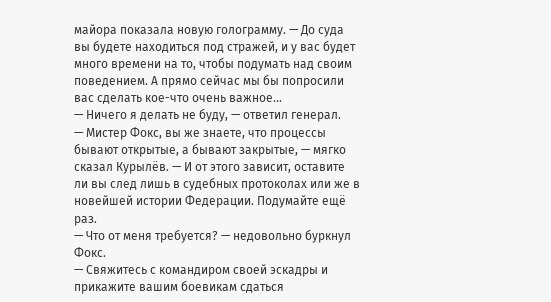майора показала новую голограмму. — До суда вы будете находиться под стражей, и у вас будет много времени на то, чтобы подумать над своим поведением. А прямо сейчас мы бы попросили вас сделать кое-что очень важное…
— Ничего я делать не буду, — ответил генерал.
— Мистер Фокс, вы же знаете, что процессы бывают открытые, а бывают закрытые, — мягко сказал Курылёв. — И от этого зависит, оставите ли вы след лишь в судебных протоколах или же в новейшей истории Федерации. Подумайте ещё раз.
— Что от меня требуется? — недовольно буркнул Фокс.
— Свяжитесь с командиром своей эскадры и прикажите вашим боевикам сдаться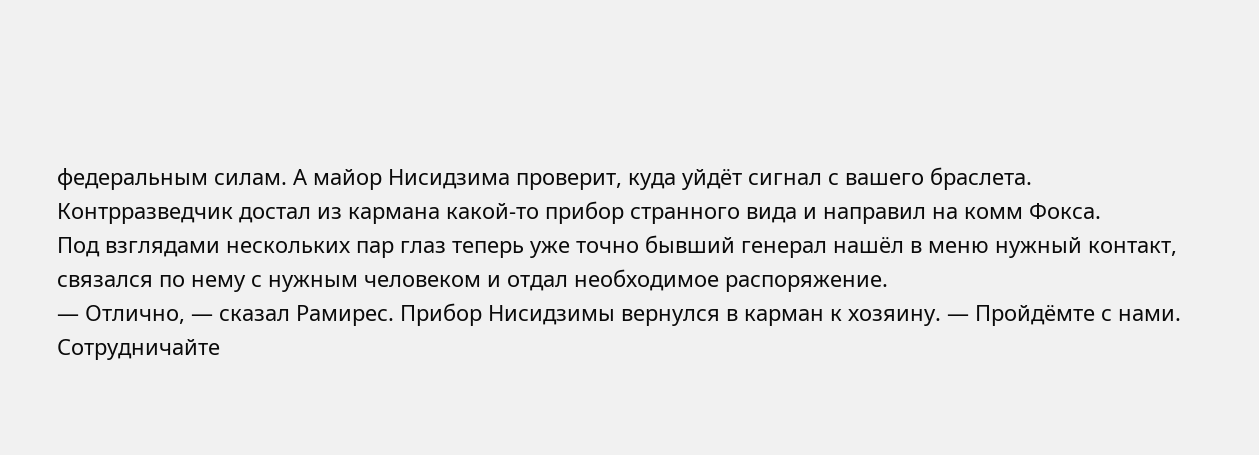федеральным силам. А майор Нисидзима проверит, куда уйдёт сигнал с вашего браслета.
Контрразведчик достал из кармана какой-то прибор странного вида и направил на комм Фокса.
Под взглядами нескольких пар глаз теперь уже точно бывший генерал нашёл в меню нужный контакт, связался по нему с нужным человеком и отдал необходимое распоряжение.
— Отлично, — сказал Рамирес. Прибор Нисидзимы вернулся в карман к хозяину. — Пройдёмте с нами. Сотрудничайте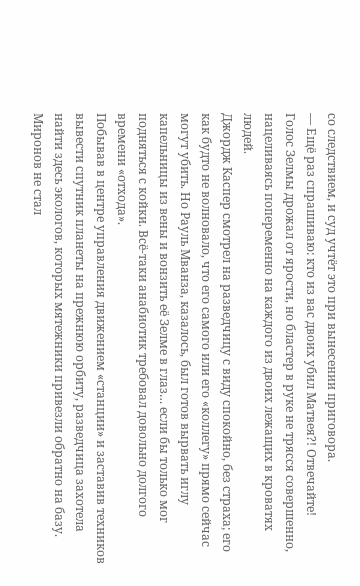со следствием, и суд учтёт это при вынесении приговора.
— Ещё раз спрашиваю: кто из вас двоих убил Матвея?! Отвечайте!
Голос Зелмы дрожал от ярости, но бластер в руке не трясся совершенно, нацеливаясь попеременно на каждого из двоих лежащих в кроватях людей.
Джордж Каспер смотрел на разведчицу с виду спокойно, без страха; его как будто не волновало, что его самого или его «коллегу» прямо сейчас могут убить. Но Рауль Мванза, казалось, был готов вырвать иглу капельницы из вены и вонзить её Зелме в глаз… если бы только мог подняться с койки. Всё-таки анабиотик требовал довольно долгого времени «отхода».
Побывав в центре управления движением «станции» и заставив техников вывести спутник планеты на прежнюю орбиту, разведчица захотела найти здесь экологов, которых мятежники привезли обратно на базу. Миронов не стал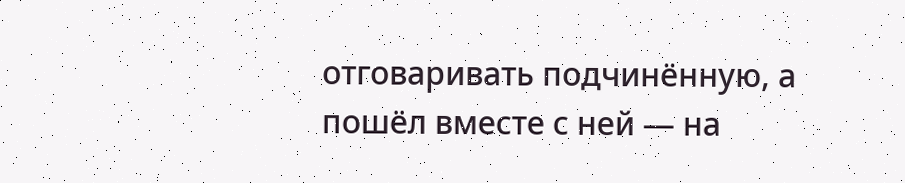отговаривать подчинённую, а пошёл вместе с ней — на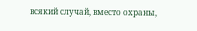всякий случай, вместо охраны,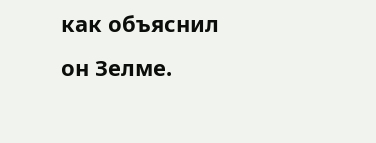как объяснил он Зелме.